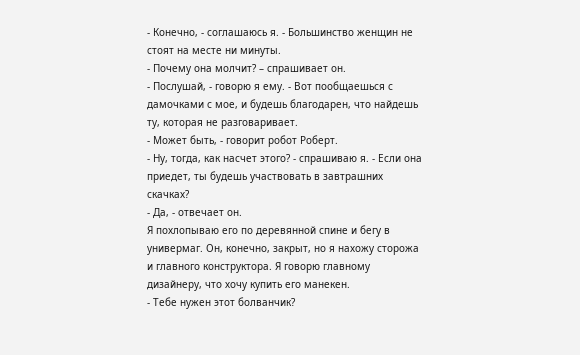- Конечно, - соглашаюсь я. - Большинство женщин не стоят на месте ни минуты.
- Почему она молчит? – спрашивает он.
- Послушай, - говорю я ему. - Вот пообщаешься с дамочками с мое, и будешь благодарен, что найдешь ту, которая не разговаривает.
- Может быть, - говорит робот Роберт.
- Ну, тогда, как насчет этого? - спрашиваю я. - Если она приедет, ты будешь участвовать в завтрашних скачках?
- Да, - отвечает он.
Я похлопываю его по деревянной спине и бегу в универмаг. Он, конечно, закрыт, но я нахожу сторожа и главного конструктора. Я говорю главному дизайнеру, что хочу купить его манекен.
- Тебе нужен этот болванчик?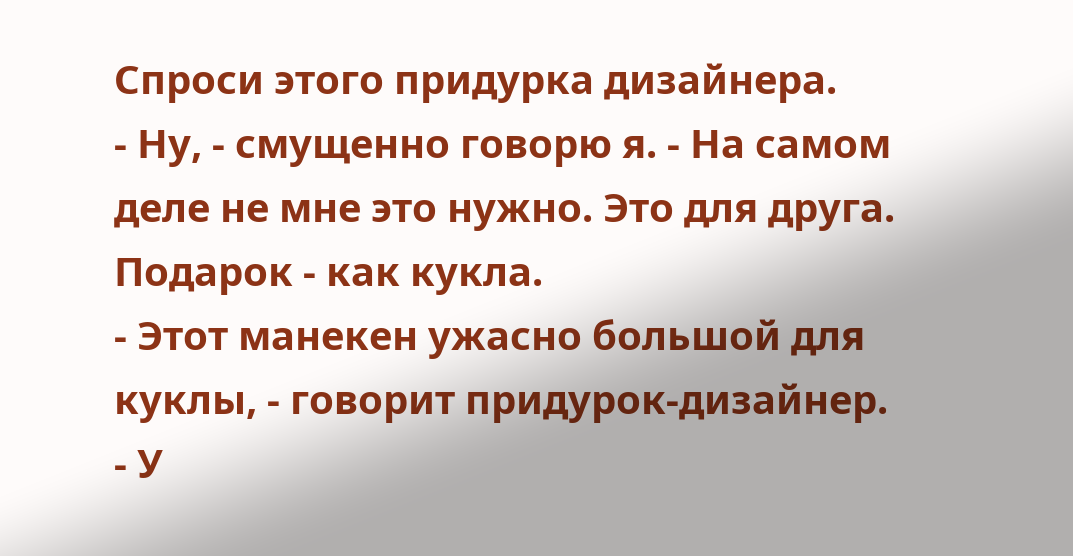Спроси этого придурка дизайнера.
- Ну, - смущенно говорю я. - На самом деле не мне это нужно. Это для друга. Подарок - как кукла.
- Этот манекен ужасно большой для куклы, - говорит придурок-дизайнер.
- У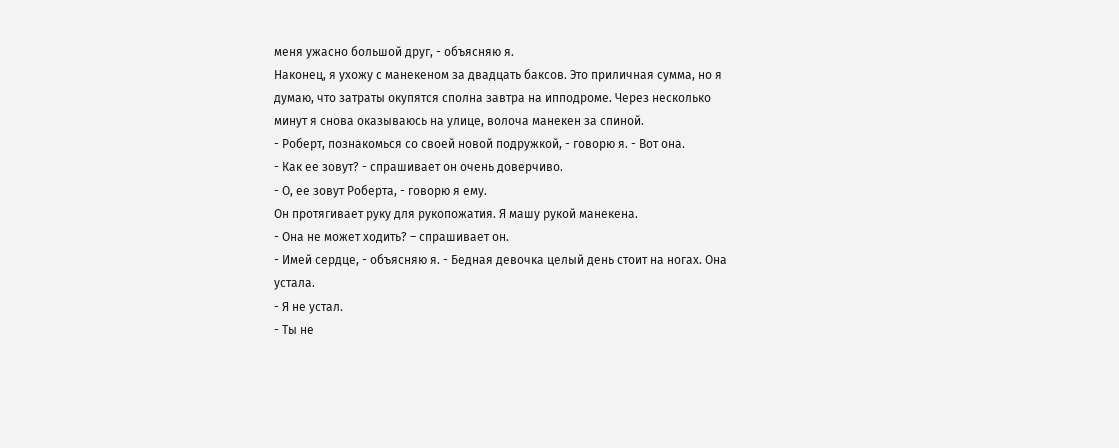меня ужасно большой друг, - объясняю я.
Наконец, я ухожу с манекеном за двадцать баксов. Это приличная сумма, но я думаю, что затраты окупятся сполна завтра на ипподроме. Через несколько минут я снова оказываюсь на улице, волоча манекен за спиной.
- Роберт, познакомься со своей новой подружкой, - говорю я. - Вот она.
- Как ее зовут? - спрашивает он очень доверчиво.
- О, ее зовут Роберта, - говорю я ему.
Он протягивает руку для рукопожатия. Я машу рукой манекена.
- Она не может ходить? – спрашивает он.
- Имей сердце, - объясняю я. - Бедная девочка целый день стоит на ногах. Она устала.
- Я не устал.
- Ты не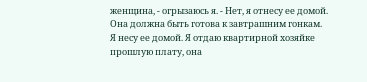женщина, - огрызаюсь я. - Нет, я отнесу ее домой. Она должна быть готова к завтрашним гонкам.
Я несу ее домой. Я отдаю квартирной хозяйке прошлую плату, она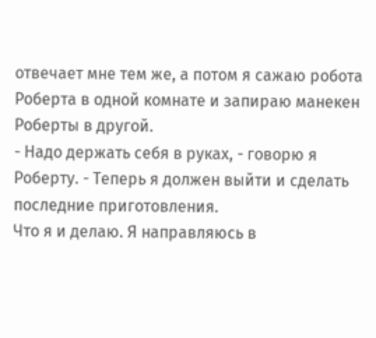отвечает мне тем же, а потом я сажаю робота Роберта в одной комнате и запираю манекен Роберты в другой.
- Надо держать себя в руках, - говорю я Роберту. - Теперь я должен выйти и сделать последние приготовления.
Что я и делаю. Я направляюсь в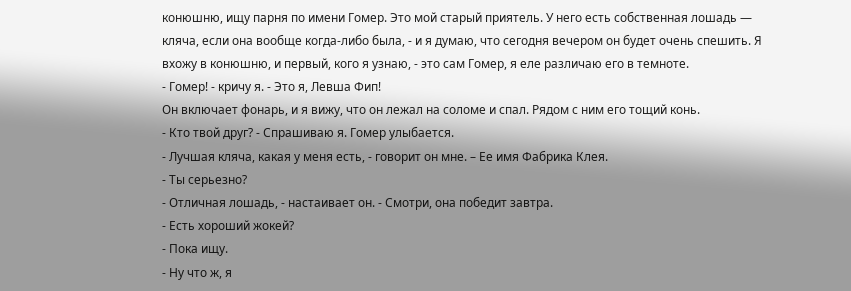конюшню, ищу парня по имени Гомер. Это мой старый приятель. У него есть собственная лошадь — кляча, если она вообще когда-либо была, - и я думаю, что сегодня вечером он будет очень спешить. Я вхожу в конюшню, и первый, кого я узнаю, - это сам Гомер, я еле различаю его в темноте.
- Гомер! - кричу я. - Это я, Левша Фип!
Он включает фонарь, и я вижу, что он лежал на соломе и спал. Рядом с ним его тощий конь.
- Кто твой друг? - Спрашиваю я. Гомер улыбается.
- Лучшая кляча, какая у меня есть, - говорит он мне. – Ее имя Фабрика Клея.
- Ты серьезно?
- Отличная лошадь, - настаивает он. - Смотри, она победит завтра.
- Есть хороший жокей?
- Пока ищу.
- Ну что ж, я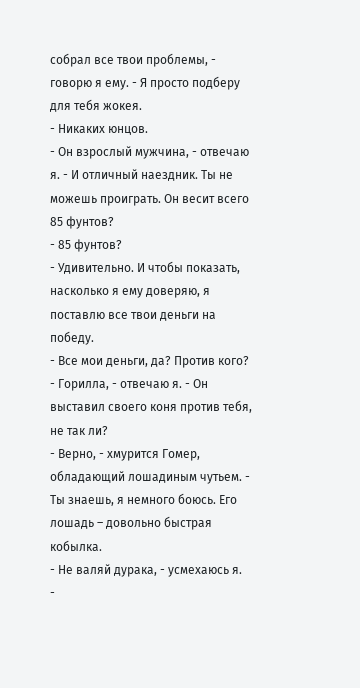собрал все твои проблемы, - говорю я ему. - Я просто подберу для тебя жокея.
- Никаких юнцов.
- Он взрослый мужчина, - отвечаю я. - И отличный наездник. Ты не можешь проиграть. Он весит всего 85 фунтов?
- 85 фунтов?
- Удивительно. И чтобы показать, насколько я ему доверяю, я поставлю все твои деньги на победу.
- Все мои деньги, да? Против кого?
- Горилла, - отвечаю я. - Он выставил своего коня против тебя, не так ли?
- Верно, - хмурится Гомер, обладающий лошадиным чутьем. - Ты знаешь, я немного боюсь. Его лошадь – довольно быстрая кобылка.
- Не валяй дурака, - усмехаюсь я.
-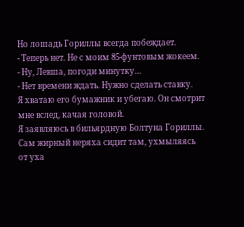Но лошадь Гориллы всегда побеждает.
- Теперь нет. Не с моим 85-фунтовым жокеем.
- Ну, Левша, погоди минутку…
- Нет времени ждать. Нужно сделать ставку.
Я хватаю его бумажник и убегаю. Он смотрит мне вслед, качая головой.
Я заявляюсь в бильярдную Болтуна Гориллы. Сам жирный неряха сидит там, ухмыляясь от уха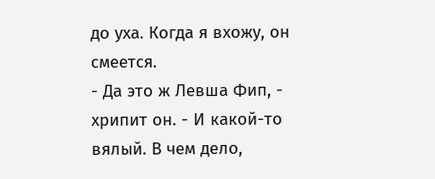до уха. Когда я вхожу, он смеется.
- Да это ж Левша Фип, - хрипит он. - И какой-то вялый. В чем дело,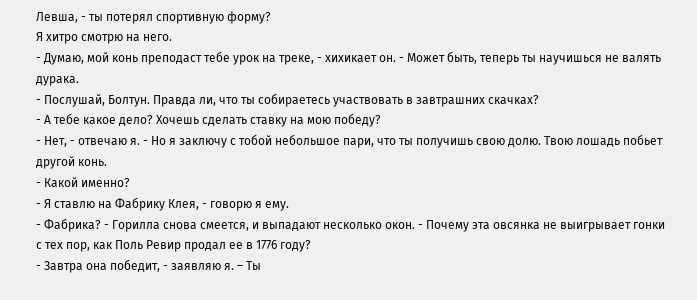Левша, - ты потерял спортивную форму?
Я хитро смотрю на него.
- Думаю, мой конь преподаст тебе урок на треке, - хихикает он. - Может быть, теперь ты научишься не валять дурака.
- Послушай, Болтун. Правда ли, что ты собираетесь участвовать в завтрашних скачках?
- А тебе какое дело? Хочешь сделать ставку на мою победу?
- Нет, - отвечаю я. - Но я заключу с тобой небольшое пари, что ты получишь свою долю. Твою лошадь побьет другой конь.
- Какой именно?
- Я ставлю на Фабрику Клея, - говорю я ему.
- Фабрика? - Горилла снова смеется, и выпадают несколько окон. - Почему эта овсянка не выигрывает гонки с тех пор, как Поль Ревир продал ее в 1776 году?
- Завтра она победит, - заявляю я. – Ты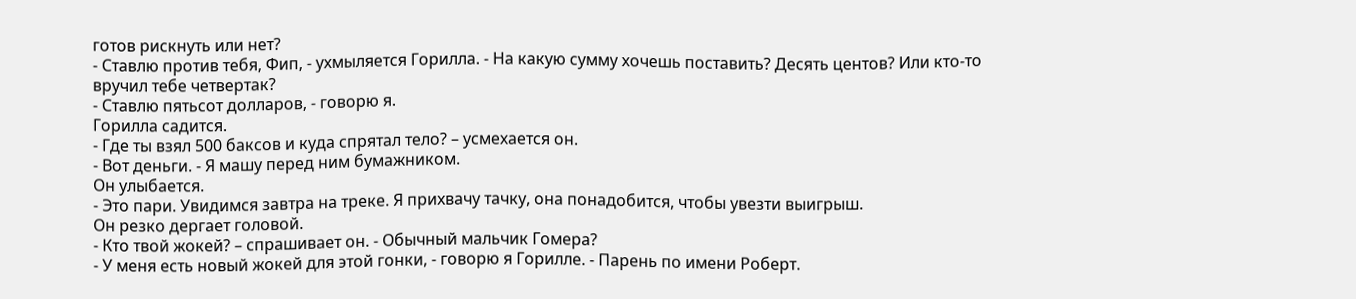готов рискнуть или нет?
- Ставлю против тебя, Фип, - ухмыляется Горилла. - На какую сумму хочешь поставить? Десять центов? Или кто-то вручил тебе четвертак?
- Ставлю пятьсот долларов, - говорю я.
Горилла садится.
- Где ты взял 500 баксов и куда спрятал тело? – усмехается он.
- Вот деньги. - Я машу перед ним бумажником.
Он улыбается.
- Это пари. Увидимся завтра на треке. Я прихвачу тачку, она понадобится, чтобы увезти выигрыш.
Он резко дергает головой.
- Кто твой жокей? – спрашивает он. - Обычный мальчик Гомера?
- У меня есть новый жокей для этой гонки, - говорю я Горилле. - Парень по имени Роберт.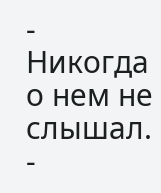- Никогда о нем не слышал.
-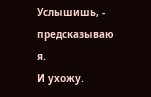Услышишь, - предсказываю я.
И ухожу.